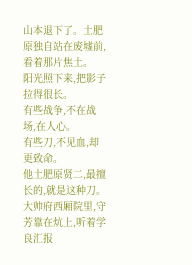山本退下了。土肥原独自站在废墟前,看着那片焦土。
阳光照下来,把影子拉得很长。
有些战争,不在战场,在人心。
有些刀,不见血,却更致命。
他土肥原贤二,最擅长的,就是这种刀。
大帅府西厢院里,守芳靠在炕上,听着学良汇报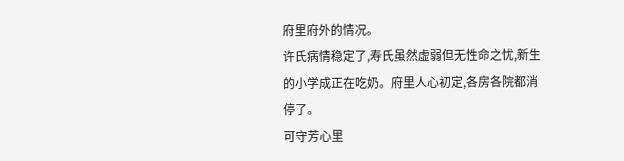府里府外的情况。
许氏病情稳定了,寿氏虽然虚弱但无性命之忧,新生的小学成正在吃奶。府里人心初定,各房各院都消停了。
可守芳心里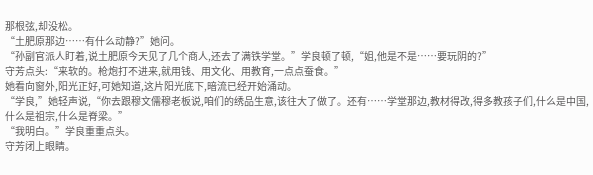那根弦,却没松。
“土肥原那边……有什么动静?”她问。
“孙副官派人盯着,说土肥原今天见了几个商人,还去了满铁学堂。”学良顿了顿,“姐,他是不是……要玩阴的?”
守芳点头:“来软的。枪炮打不进来,就用钱、用文化、用教育,一点点蚕食。”
她看向窗外,阳光正好,可她知道,这片阳光底下,暗流已经开始涌动。
“学良,”她轻声说,“你去跟穆文儒穆老板说,咱们的绣品生意,该往大了做了。还有……学堂那边,教材得改,得多教孩子们,什么是中国,什么是祖宗,什么是脊梁。”
“我明白。”学良重重点头。
守芳闭上眼睛。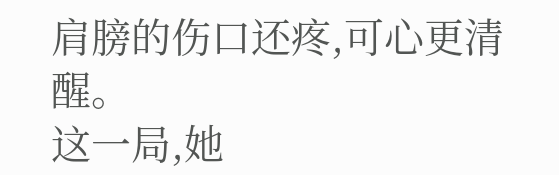肩膀的伤口还疼,可心更清醒。
这一局,她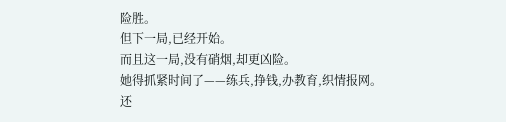险胜。
但下一局,已经开始。
而且这一局,没有硝烟,却更凶险。
她得抓紧时间了——练兵,挣钱,办教育,织情报网。
还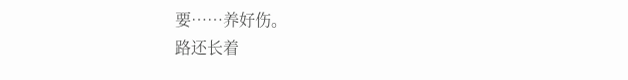要……养好伤。
路还长着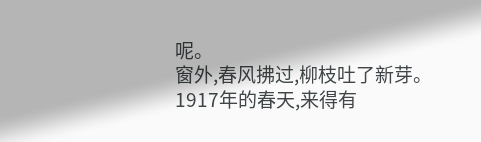呢。
窗外,春风拂过,柳枝吐了新芽。
1917年的春天,来得有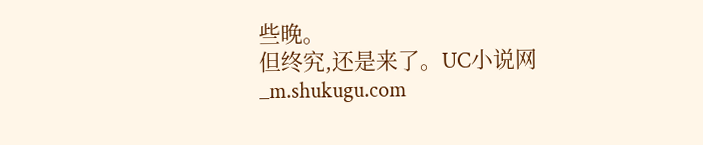些晚。
但终究,还是来了。UC小说网_m.shukugu.com